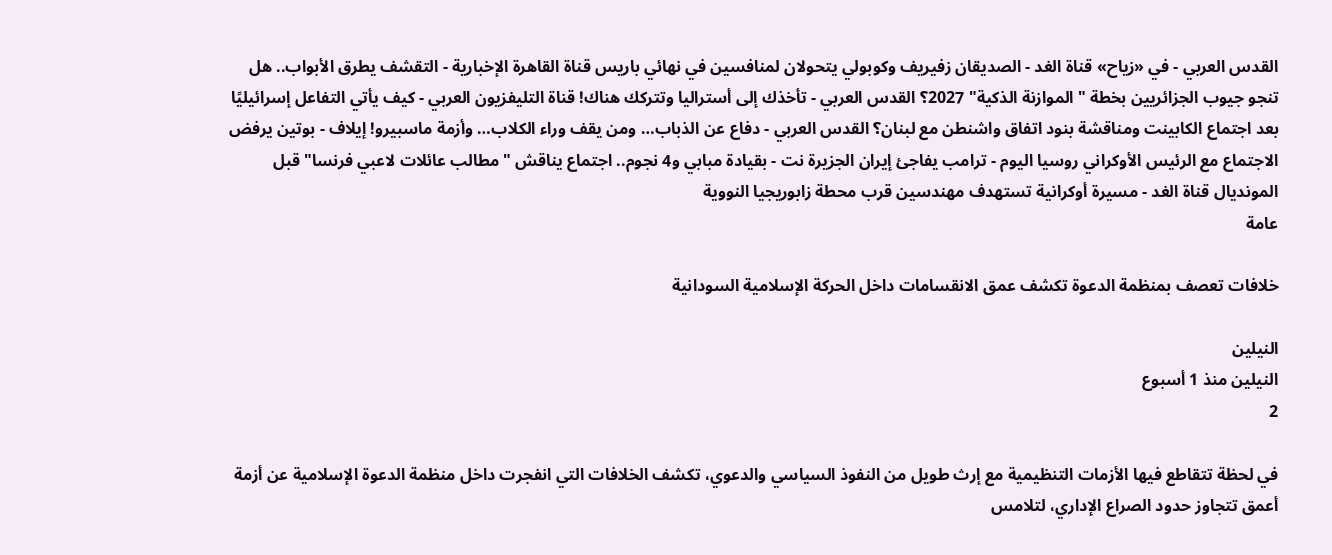القدس العربي - في «زياح» قناة الغد - الصديقان زفيريف وكوبولي يتحولان لمنافسين في نهائي باريس قناة القاهرة الإخبارية - التقشف يطرق الأبواب.. هل تنجو جيوب الجزائريين بخطة "الموازنة الذكية" 2027؟ القدس العربي - تأخذك إلى أستراليا وتتركك هناك! قناة التليفزيون العربي - كيف يأتي التفاعل إسرائيليًا بعد اجتماع الكابينت ومناقشة بنود اتفاق واشنطن مع لبنان؟ القدس العربي - دفاع عن الذباب… ومن يقف وراء الكلاب… وأزمة ماسبيرو! إيلاف - بوتين يرفض الاجتماع مع الرئيس الأوكراني روسيا اليوم - ترامب يفاجئ إيران الجزيرة نت - بقيادة مبابي و4 نجوم.. اجتماع يناقش "مطالب عائلات لاعبي فرنسا" قبل المونديال قناة الغد - مسيرة أوكرانية تستهدف مهندسين قرب محطة زابوريجيا النووية
عامة

خلافات تعصف بمنظمة الدعوة تكشف عمق الانقسامات داخل الحركة الإسلامية السودانية

النيلين
النيلين منذ 1 أسبوع
2

في لحظة تتقاطع فيها الأزمات التنظيمية مع إرث طويل من النفوذ السياسي والدعوي، تكشف الخلافات التي انفجرت داخل منظمة الدعوة الإسلامية عن أزمة أعمق تتجاوز حدود الصراع الإداري، لتلامس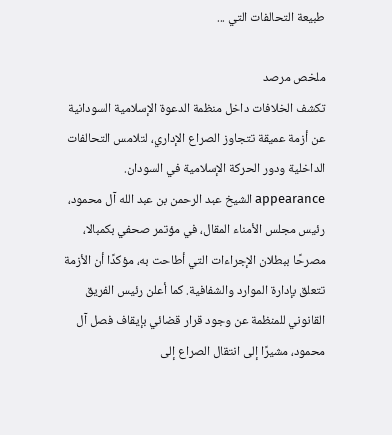طبيعة التحالفات التي ...

ملخص مرصد
تكشف الخلافات داخل منظمة الدعوة الإسلامية السودانية عن أزمة عميقة تتجاوز الصراع الإداري، لتلامس التحالفات الداخلية ودور الحركة الإسلامية في السودان. appearance الشيخ عبد الرحمن بن عبد الله آل محمود، رئيس مجلس الأمناء المقال، في مؤتمر صحفي بكمبالا، مصرحًا ببطلان الإجراءات التي أطاحت به، مؤكدًا أن الأزمة تتعلق بإدارة الموارد والشفافية. كما أعلن رئيس الفريق القانوني للمنظمة عن وجود قرار قضائي بإيقاف فصل آل محمود، مشيرًا إلى انتقال الصراع إلى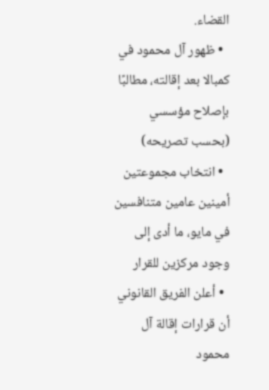القضاء.
  • ظهور آل محمود في كمبالا بعد إقالته، مطالبًا بإصلاح مؤسسي (بحسب تصريحه)
  • انتخاب مجموعتين أمينين عامين متنافسين في مايو، ما أدى إلى وجود مركزين للقرار
  • أعلن الفريق القانوني أن قرارات إقالة آل محمود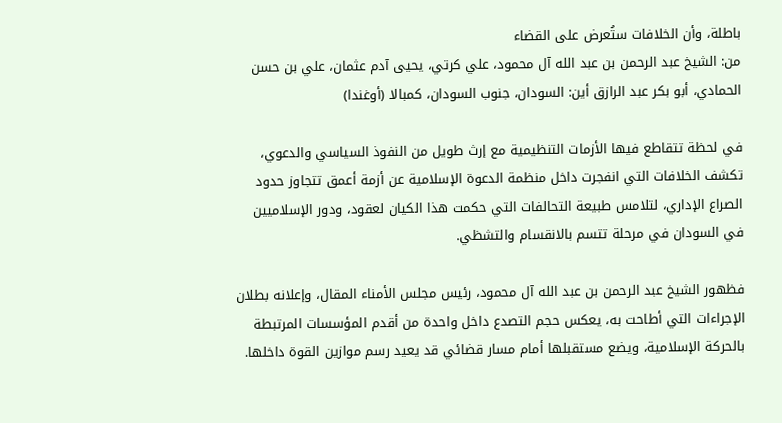باطلة، وأن الخلافات ستُعرض على القضاء
من: الشيخ عبد الرحمن بن عبد الله آل محمود، علي كرتي، يحيى آدم عثمان، علي بن حسن الحمادي، أبو بكر عبد الرازق أين: السودان، جنوب السودان، كمبالا (أوغندا)

في لحظة تتقاطع فيها الأزمات التنظيمية مع إرث طويل من النفوذ السياسي والدعوي، تكشف الخلافات التي انفجرت داخل منظمة الدعوة الإسلامية عن أزمة أعمق تتجاوز حدود الصراع الإداري، لتلامس طبيعة التحالفات التي حكمت هذا الكيان لعقود، ودور الإسلاميين في السودان في مرحلة تتسم بالانقسام والتشظي.

فظهور الشيخ عبد الرحمن بن عبد الله آل محمود، رئيس مجلس الأمناء المقال، وإعلانه بطلان الإجراءات التي أطاحت به، يعكس حجم التصدع داخل واحدة من أقدم المؤسسات المرتبطة بالحركة الإسلامية، ويضع مستقبلها أمام مسار قضائي قد يعيد رسم موازين القوة داخلها.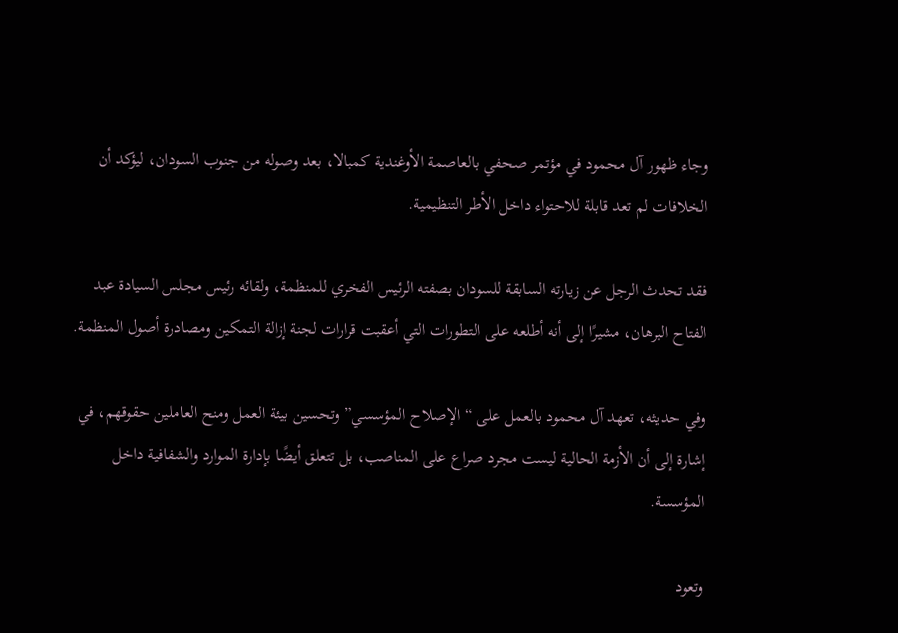وجاء ظهور آل محمود في مؤتمر صحفي بالعاصمة الأوغندية كمبالا، بعد وصوله من جنوب السودان، ليؤكد أن الخلافات لم تعد قابلة للاحتواء داخل الأطر التنظيمية.

فقد تحدث الرجل عن زيارته السابقة للسودان بصفته الرئيس الفخري للمنظمة، ولقائه رئيس مجلس السيادة عبد الفتاح البرهان، مشيرًا إلى أنه أطلعه على التطورات التي أعقبت قرارات لجنة إزالة التمكين ومصادرة أصول المنظمة.

وفي حديثه، تعهد آل محمود بالعمل على “الإصلاح المؤسسي” وتحسين بيئة العمل ومنح العاملين حقوقهم، في إشارة إلى أن الأزمة الحالية ليست مجرد صراع على المناصب، بل تتعلق أيضًا بإدارة الموارد والشفافية داخل المؤسسة.

وتعود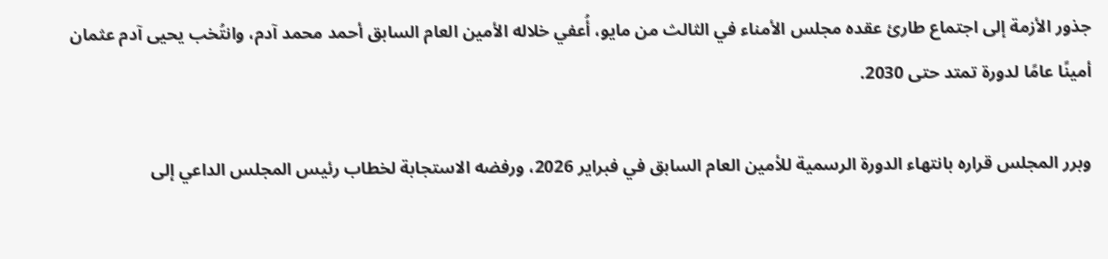جذور الأزمة إلى اجتماع طارئ عقده مجلس الأمناء في الثالث من مايو، أُعفي خلاله الأمين العام السابق أحمد محمد آدم، وانتُخب يحيى آدم عثمان أمينًا عامًا لدورة تمتد حتى 2030.

وبرر المجلس قراره بانتهاء الدورة الرسمية للأمين العام السابق في فبراير 2026، ورفضه الاستجابة لخطاب رئيس المجلس الداعي إلى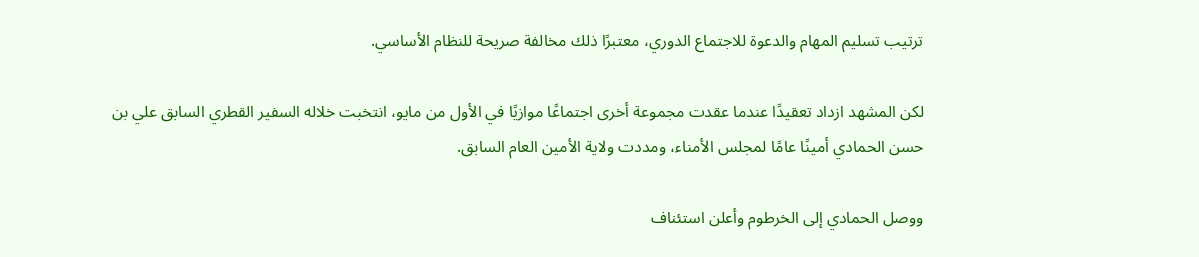ترتيب تسليم المهام والدعوة للاجتماع الدوري، معتبرًا ذلك مخالفة صريحة للنظام الأساسي.

لكن المشهد ازداد تعقيدًا عندما عقدت مجموعة أخرى اجتماعًا موازيًا في الأول من مايو، انتخبت خلاله السفير القطري السابق علي بن حسن الحمادي أمينًا عامًا لمجلس الأمناء، ومددت ولاية الأمين العام السابق.

ووصل الحمادي إلى الخرطوم وأعلن استئناف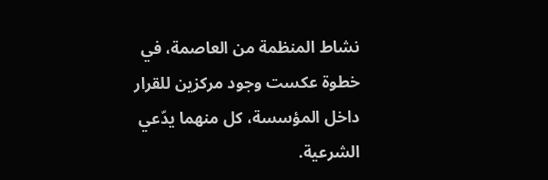نشاط المنظمة من العاصمة، في خطوة عكست وجود مركزين للقرار داخل المؤسسة، كل منهما يدّعي الشرعية.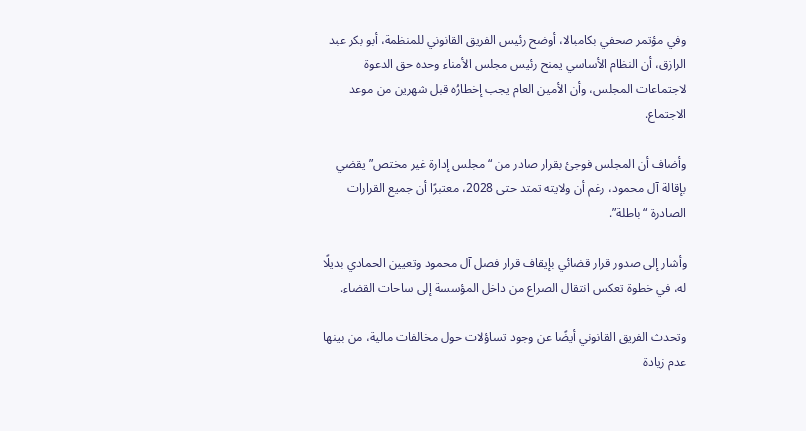وفي مؤتمر صحفي بكامبالا، أوضح رئيس الفريق القانوني للمنظمة، أبو بكر عبد الرازق، أن النظام الأساسي يمنح رئيس مجلس الأمناء وحده حق الدعوة لاجتماعات المجلس، وأن الأمين العام يجب إخطارُه قبل شهرين من موعد الاجتماع.

وأضاف أن المجلس فوجئ بقرار صادر من “مجلس إدارة غير مختص” يقضي بإقالة آل محمود، رغم أن ولايته تمتد حتى 2028، معتبرًا أن جميع القرارات الصادرة “باطلة”.

وأشار إلى صدور قرار قضائي بإيقاف قرار فصل آل محمود وتعيين الحمادي بديلًا له، في خطوة تعكس انتقال الصراع من داخل المؤسسة إلى ساحات القضاء.

وتحدث الفريق القانوني أيضًا عن وجود تساؤلات حول مخالفات مالية، من بينها عدم زيادة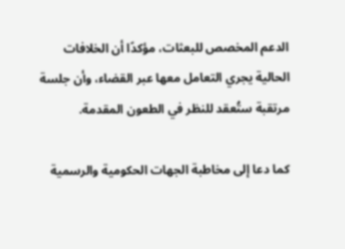الدعم المخصص للبعثات، مؤكدًا أن الخلافات الحالية يجري التعامل معها عبر القضاء، وأن جلسة مرتقبة ستُعقد للنظر في الطعون المقدمة.

كما دعا إلى مخاطبة الجهات الحكومية والرسمية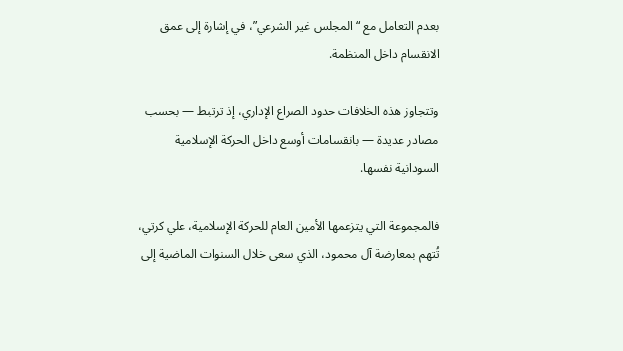بعدم التعامل مع “المجلس غير الشرعي”، في إشارة إلى عمق الانقسام داخل المنظمة.

وتتجاوز هذه الخلافات حدود الصراع الإداري، إذ ترتبط — بحسب مصادر عديدة — بانقسامات أوسع داخل الحركة الإسلامية السودانية نفسها.

فالمجموعة التي يتزعمها الأمين العام للحركة الإسلامية، علي كرتي، تُتهم بمعارضة آل محمود، الذي سعى خلال السنوات الماضية إلى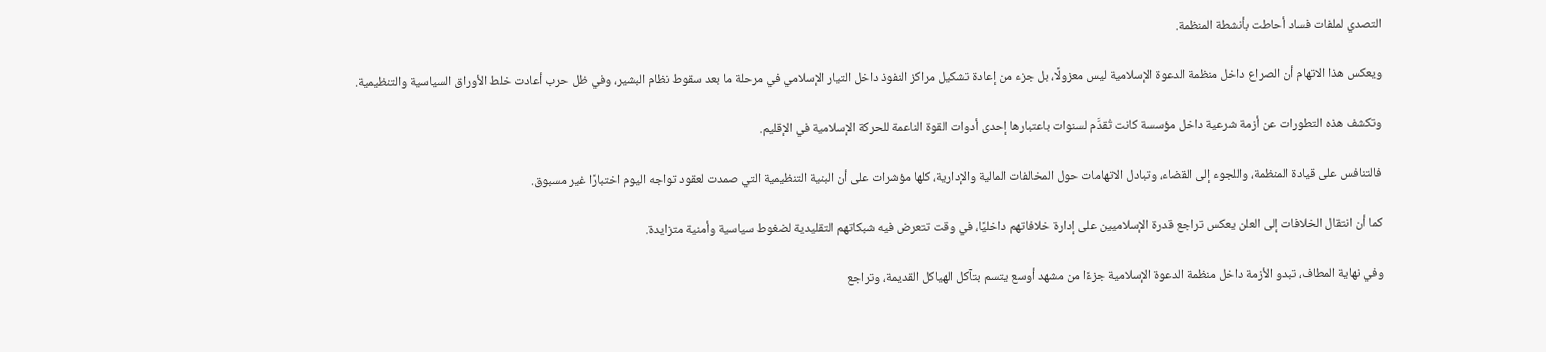التصدي لملفات فساد أحاطت بأنشطة المنظمة.

ويعكس هذا الاتهام أن الصراع داخل منظمة الدعوة الإسلامية ليس معزولًا، بل جزء من إعادة تشكيل مراكز النفوذ داخل التيار الإسلامي في مرحلة ما بعد سقوط نظام البشير، وفي ظل حرب أعادت خلط الأوراق السياسية والتنظيمية.

وتكشف هذه التطورات عن أزمة شرعية داخل مؤسسة كانت تُقدَّم لسنوات باعتبارها إحدى أدوات القوة الناعمة للحركة الإسلامية في الإقليم.

فالتنافس على قيادة المنظمة، واللجوء إلى القضاء، وتبادل الاتهامات حول المخالفات المالية والإدارية، كلها مؤشرات على أن البنية التنظيمية التي صمدت لعقود تواجه اليوم اختبارًا غير مسبوق.

كما أن انتقال الخلافات إلى العلن يعكس تراجع قدرة الإسلاميين على إدارة خلافاتهم داخليًا، في وقت تتعرض فيه شبكاتهم التقليدية لضغوط سياسية وأمنية متزايدة.

وفي نهاية المطاف، تبدو الأزمة داخل منظمة الدعوة الإسلامية جزءًا من مشهد أوسع يتسم بتآكل الهياكل القديمة، وتراجع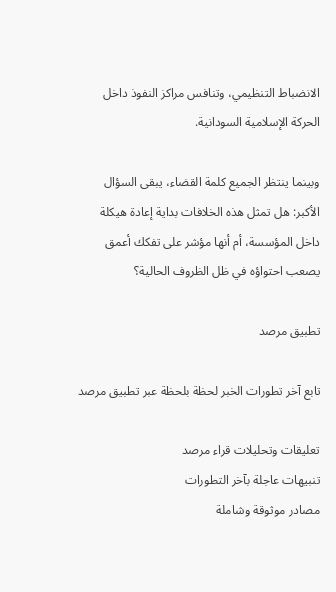الانضباط التنظيمي، وتنافس مراكز النفوذ داخل الحركة الإسلامية السودانية.

وبينما ينتظر الجميع كلمة القضاء، يبقى السؤال الأكبر: هل تمثل هذه الخلافات بداية إعادة هيكلة داخل المؤسسة، أم أنها مؤشر على تفكك أعمق يصعب احتواؤه في ظل الظروف الحالية؟

تطبيق مرصد

تابع آخر تطورات الخبر لحظة بلحظة عبر تطبيق مرصد

تعليقات وتحليلات قراء مرصد
تنبيهات عاجلة بآخر التطورات
مصادر موثوقة وشاملة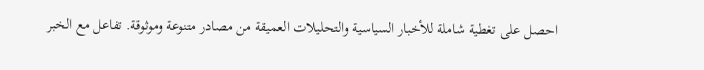احصل على تغطية شاملة للأخبار السياسية والتحليلات العميقة من مصادر متنوعة وموثوقة. تفاعل مع الخبر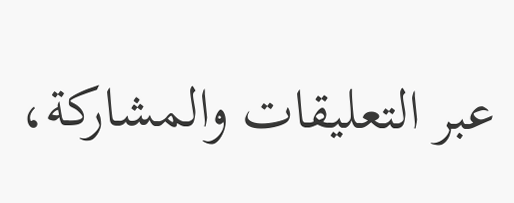عبر التعليقات والمشاركة،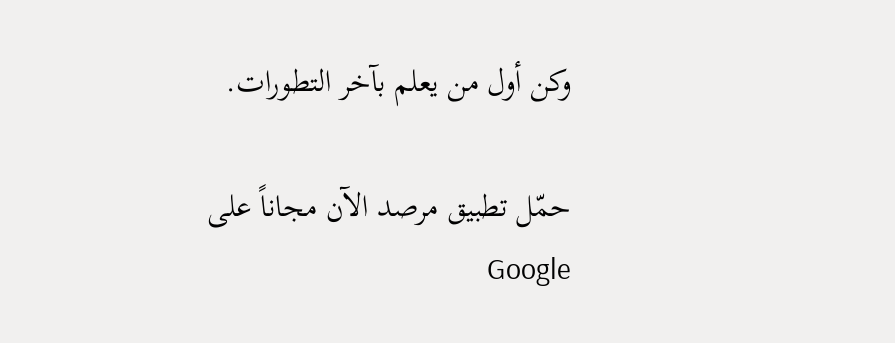وكن أول من يعلم بآخر التطورات.

حمّل تطبيق مرصد الآن مجاناً على Google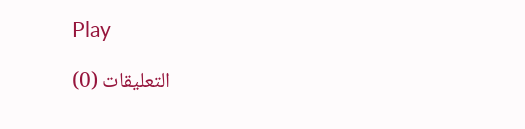Play

التعليقات (0)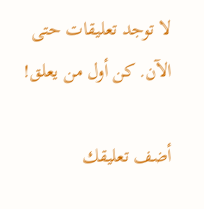لا توجد تعليقات حتى الآن. كن أول من يعلق!

أضف تعليقك